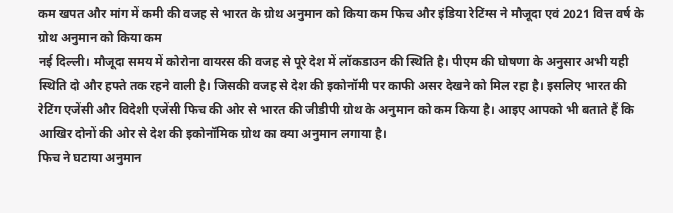कम खपत और मांग में कमी की वजह से भारत के ग्रोथ अनुमान को किया कम फिच और इंडिया रेटिंग्स ने मौजूदा एवं 2021 वित्त वर्ष के ग्रोथ अनुमान को किया कम
नई दिल्ली। मौजूदा समय में कोरोना वायरस की वजह से पूरे देश में लॉकडाउन की स्थिति है। पीएम की घोषणा के अनुसार अभी यही स्थिति दो और हफ्ते तक रहने वाली है। जिसकी वजह से देश की इकोनॉमी पर काफी असर देखने को मिल रहा है। इसलिए भारत की रेटिंग एजेंसी और विदेशी एजेंसी फिच की ओर से भारत की जीडीपी ग्रोथ के अनुमान को कम किया है। आइए आपको भी बताते हैं कि आखिर दोनों की ओर से देश की इकोनॉमिक ग्रोथ का क्या अनुमान लगाया है।
फिच ने घटाया अनुमान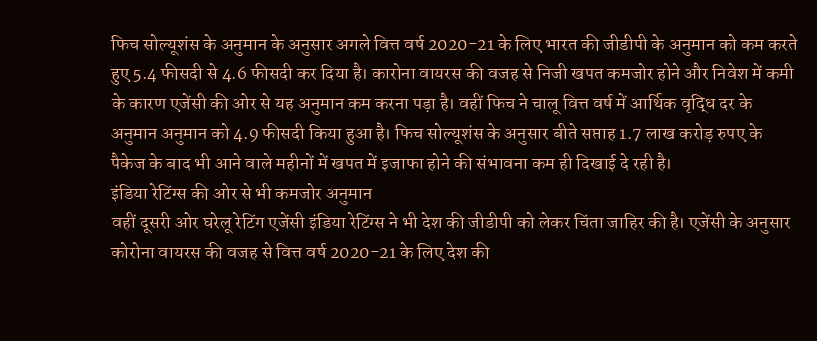फिच सोल्यूशंस के अनुमान के अनुसार अगले वित्त वर्ष 2020-21 के लिए भारत की जीडीपी के अनुमान को कम करते हुए 5.4 फीसदी से 4.6 फीसदी कर दिया है। कारोना वायरस की वजह से निजी खपत कमजोर होने और निवेश में कमी के कारण एजेंसी की ओर से यह अनुमान कम करना पड़ा है। वहीं फिच ने चालू वित्त वर्ष में आर्थिक वृद्धि दर के अनुमान अनुमान को 4.9 फीसदी किया हुआ है। फिच सोल्यूशंस के अनुसार बीते सप्ताह 1.7 लाख करोड़ रुपए के पैकेज के बाद भी आने वाले महीनों में खपत में इजाफा होने की संभावना कम ही दिखाई दे रही है।
इंडिया रेटिंग्स की ओर से भी कमजोर अनुमान
वहीं दूसरी ओर घरेलू रेटिंग एजेंसी इंडिया रेटिंग्स ने भी देश की जीडीपी को लेकर चिंता जाहिर की है। एजेंसी के अनुसार कोरोना वायरस की वजह से वित्त वर्ष 2020-21 के लिए देश की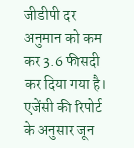जीडीपी दर अनुमान को कम कर 3.6 फीसदी कर दिया गया है। एजेंसी की रिपोर्ट के अनुसार जून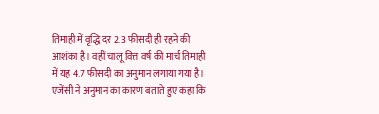तिमाही में वृद्धि दर 2.3 फीसदी ही रहने की आशंका है। वहीं चालू वित्त वर्ष की मार्च तिमाही में यह 4.7 फीसदी का अनुमान लगाया गया है। एजेंसी ने अनुमान का कारण बताते हुए कहा कि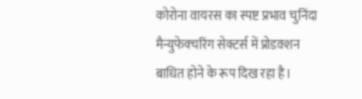कोरोना वायरस का स्पष्ट प्रभाव चुनिंदा मैन्युफेक्चरिंग सेक्टर्स में प्रोडक्शन बाधित होने के रूप दिख रहा है।